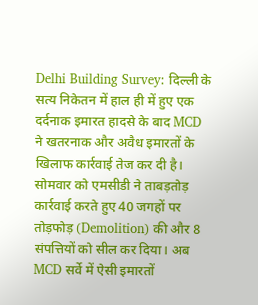Delhi Building Survey: दिल्ली के सत्य निकेतन में हाल ही में हुए एक दर्दनाक इमारत हादसे के बाद MCD ने खतरनाक और अवैध इमारतों के खिलाफ कार्रवाई तेज कर दी है। सोमवार को एमसीडी ने ताबड़तोड़ कार्रवाई करते हुए 40 जगहों पर तोड़फोड़ (Demolition) की और 8 संपत्तियों को सील कर दिया। अब MCD सर्वे में ऐसी इमारतों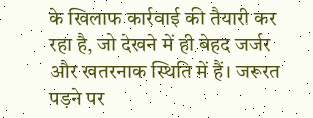के खिलाफ कार्रवाई की तैयारी कर रहा है, जो देखने में ही बेहद जर्जर और खतरनाक स्थिति में हैं। जरूरत पड़ने पर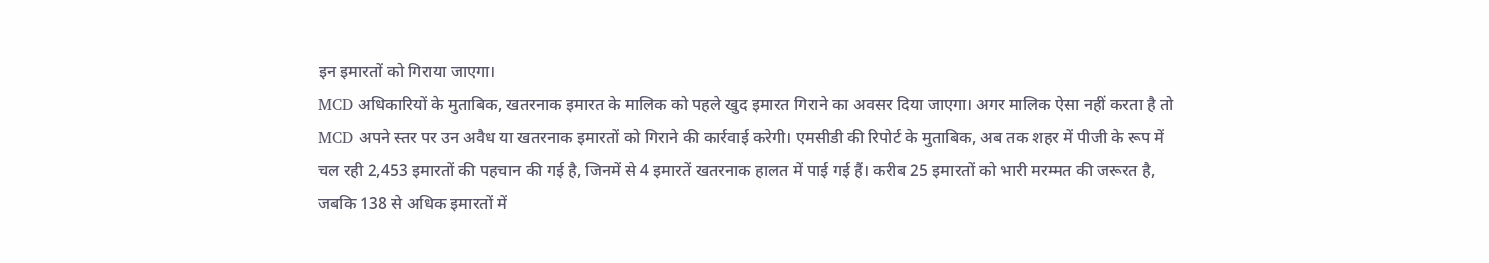इन इमारतों को गिराया जाएगा।
MCD अधिकारियों के मुताबिक, खतरनाक इमारत के मालिक को पहले खुद इमारत गिराने का अवसर दिया जाएगा। अगर मालिक ऐसा नहीं करता है तो MCD अपने स्तर पर उन अवैध या खतरनाक इमारतों को गिराने की कार्रवाई करेगी। एमसीडी की रिपोर्ट के मुताबिक, अब तक शहर में पीजी के रूप में चल रही 2,453 इमारतों की पहचान की गई है, जिनमें से 4 इमारतें खतरनाक हालत में पाई गई हैं। करीब 25 इमारतों को भारी मरम्मत की जरूरत है, जबकि 138 से अधिक इमारतों में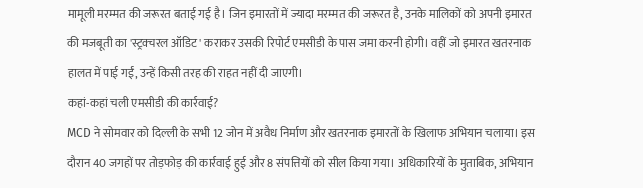मामूली मरम्मत की जरूरत बताई गई है। जिन इमारतों में ज्यादा मरम्मत की जरूरत है, उनके मालिकों को अपनी इमारत की मजबूती का 'स्ट्रक्चरल ऑडिट' कराकर उसकी रिपोर्ट एमसीडी के पास जमा करनी होगी। वहीं जो इमारत खतरनाक हालत में पाई गईं, उन्हें किसी तरह की राहत नहीं दी जाएगी।
कहां-कहां चली एमसीडी की कार्रवाई?
MCD ने सोमवार को दिल्ली के सभी 12 जोन में अवैध निर्माण और खतरनाक इमारतों के खिलाफ अभियान चलाया। इस दौरान 40 जगहों पर तोड़फोड़ की कार्रवाई हुई और 8 संपत्तियों को सील किया गया। अधिकारियों के मुताबिक, अभियान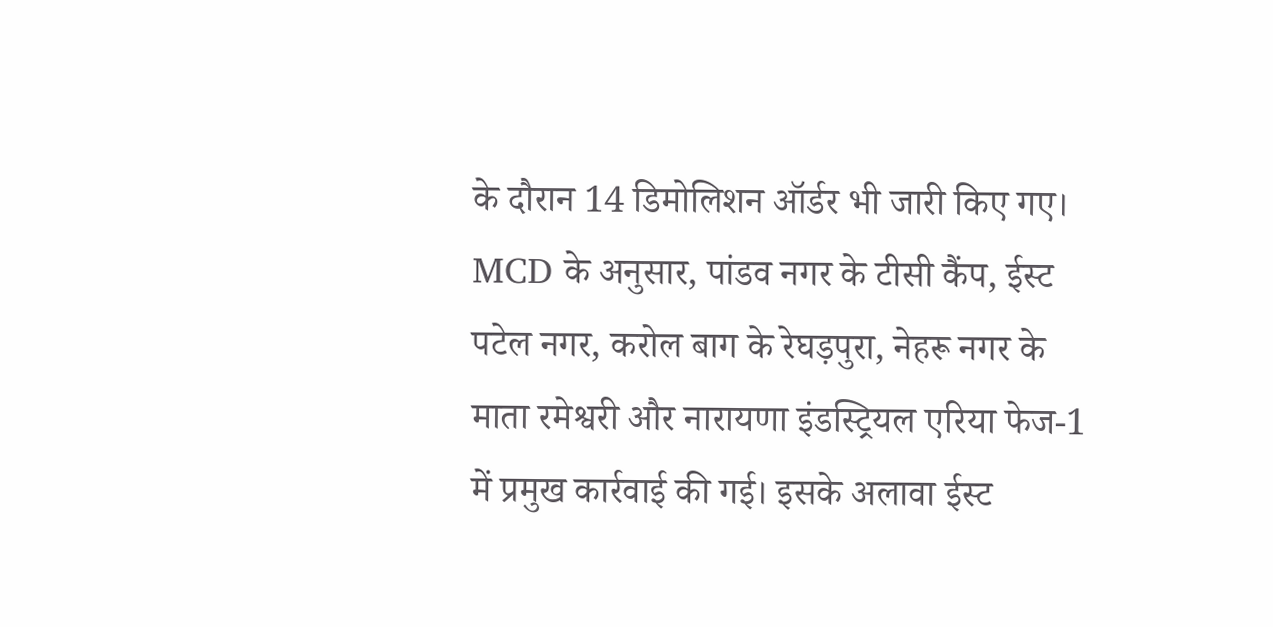के दौरान 14 डिमोलिशन ऑर्डर भी जारी किए गए। MCD के अनुसार, पांडव नगर के टीसी कैंप, ईस्ट पटेल नगर, करोल बाग के रेघड़पुरा, नेहरू नगर के माता रमेश्वरी और नारायणा इंडस्ट्रियल एरिया फेज-1 में प्रमुख कार्रवाई की गई। इसके अलावा ईस्ट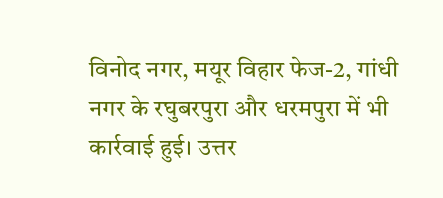विनोद नगर, मयूर विहार फेज-2, गांधी नगर के रघुबरपुरा और धरमपुरा में भी कार्रवाई हुई। उत्तर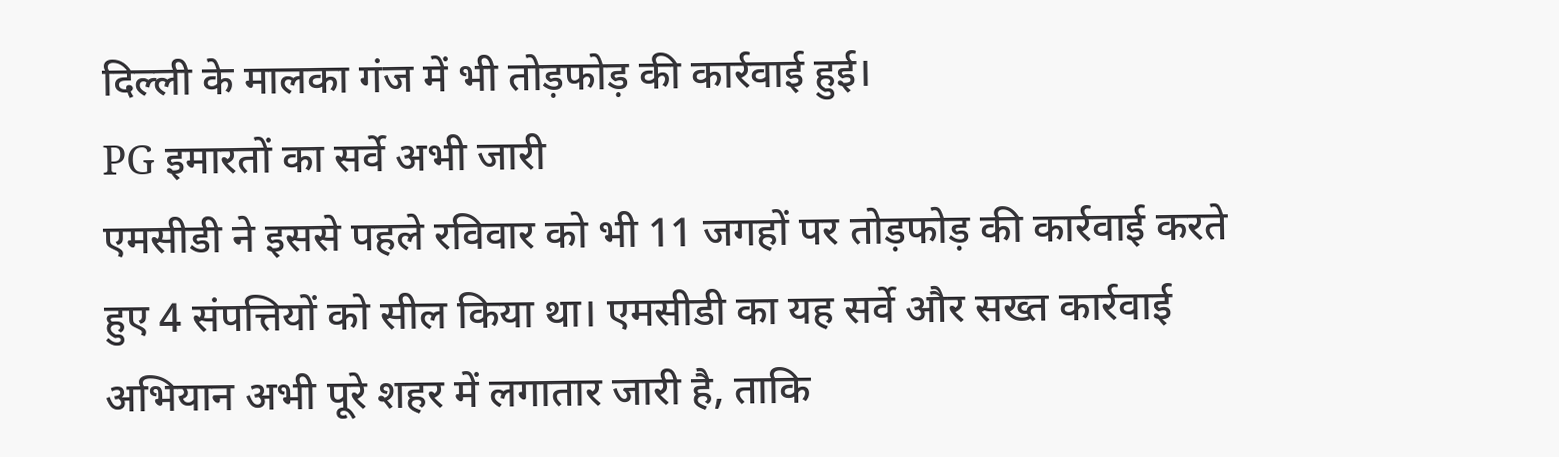दिल्ली के मालका गंज में भी तोड़फोड़ की कार्रवाई हुई।
PG इमारतों का सर्वे अभी जारी
एमसीडी ने इससे पहले रविवार को भी 11 जगहों पर तोड़फोड़ की कार्रवाई करते हुए 4 संपत्तियों को सील किया था। एमसीडी का यह सर्वे और सख्त कार्रवाई अभियान अभी पूरे शहर में लगातार जारी है, ताकि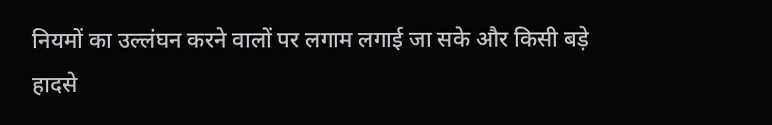नियमों का उल्लंघन करने वालों पर लगाम लगाई जा सके और किसी बड़े हादसे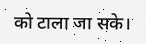को टाला जा सके।